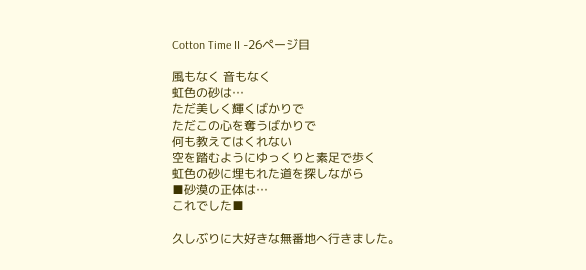Cotton Time II -26ページ目

風もなく 音もなく
虹色の砂は…
ただ美しく輝くばかりで
ただこの心を奪うばかりで
何も教えてはくれない
空を踏むようにゆっくりと素足で歩く
虹色の砂に埋もれた道を探しながら
■砂漠の正体は…
これでした■

久しぶりに大好きな無番地へ行きました。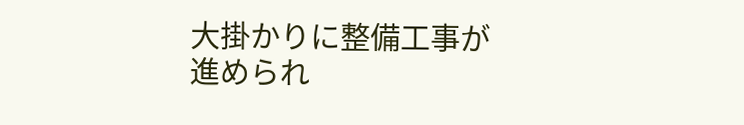大掛かりに整備工事が進められ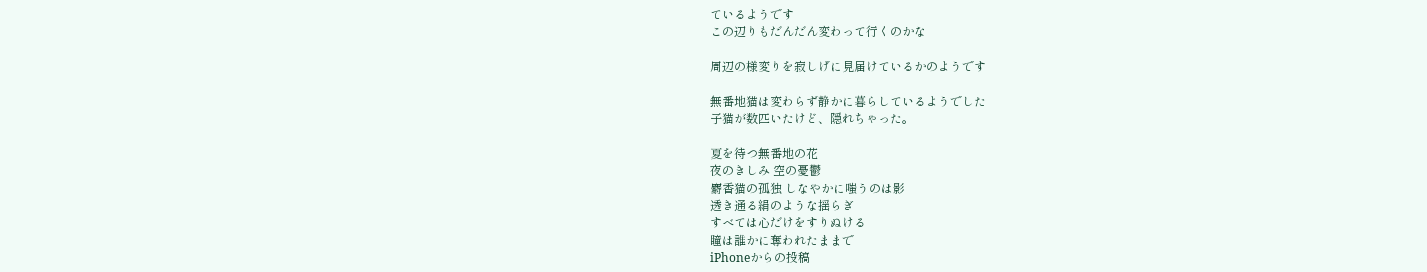ているようです
この辺りもだんだん変わって行くのかな

周辺の様変りを寂しげに見届けているかのようです

無番地猫は変わらず静かに暮らしているようでした
子猫が数匹いたけど、隠れちゃった。

夏を待つ無番地の花
夜のきしみ 空の憂鬱
麝香猫の孤独 しなやかに嗤うのは影
透き通る絹のような揺らぎ
すべては心だけをすりぬける
瞳は誰かに奪われたままで
iPhoneからの投稿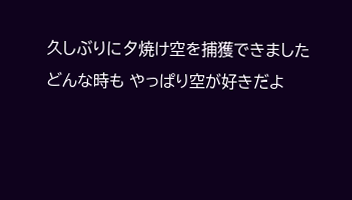久しぶりに夕焼け空を捕獲できました
どんな時も やっぱり空が好きだよ